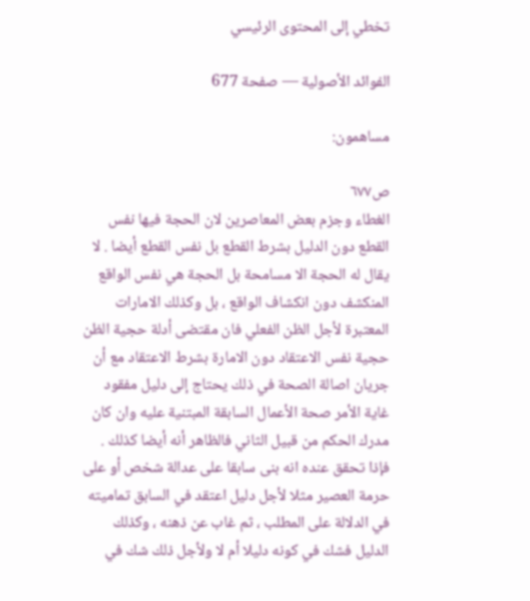تخطي إلى المحتوى الرئيسي

الفوائد الأصولية — صفحة 677

مساهمون:

ص٦٧٧
الغطاء وجزم بعض المعاصرين لان الحجة فيها نفس القطع دون الدليل بشرط القطع بل نفس القطع أيضا . لا يقال له الحجة الا مسامحة بل الحجة هي نفس الواقع المنكشف دون انكشاف الواقع ، بل وكذلك الامارات المعتبرة لأجل الظن الفعلي فان مقتضى أدلة حجية الظن حجية نفس الاعتقاد دون الامارة بشرط الاعتقاد مع أن جريان اصالة الصحة في ذلك يحتاج إلى دليل مفقود غاية الأمر صحة الأعمال السابقة المبتنية عليه وان كان مدرك الحكم من قبيل الثاني فالظاهر أنه أيضا كذلك . فإذا تحقق عنده انه بنى سابقا على عدالة شخص أو على حرمة العصير مثلا لأجل دليل اعتقد في السابق تماميته في الدلالة على المطلب ، ثم غاب عن ذهنه ، وكذلك الدليل فشك في كونه دليلا أم لا ولأجل ذلك شك في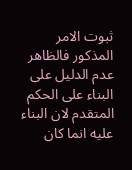ثبوت الامر المذكور فالظاهر عدم الدليل على البناء على الحكم المتقدم لان البناء عليه انما كان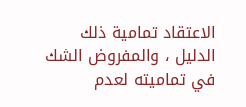الاعتقاد تمامية ذلك الدليل ، والمفروض الشك في تماميته لعدم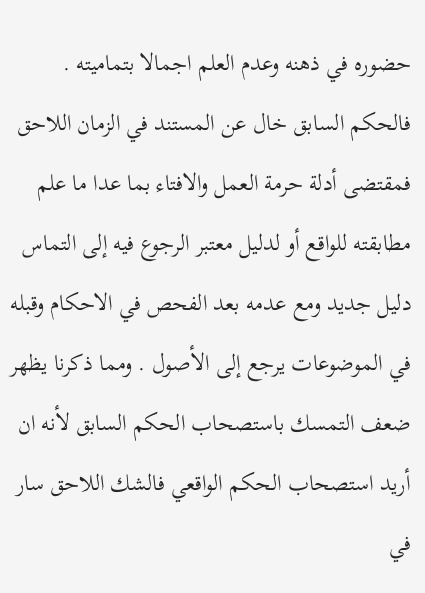حضوره في ذهنه وعدم العلم اجمالا بتماميته . فالحكم السابق خال عن المستند في الزمان اللاحق فمقتضى أدلة حرمة العمل والافتاء بما عدا ما علم مطابقته للواقع أو لدليل معتبر الرجوع فيه إلى التماس دليل جديد ومع عدمه بعد الفحص في الاحكام وقبله في الموضوعات يرجع إلى الأصول . ومما ذكرنا يظهر ضعف التمسك باستصحاب الحكم السابق لأنه ان أريد استصحاب الحكم الواقعي فالشك اللاحق سار في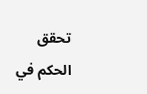تحقق الحكم في